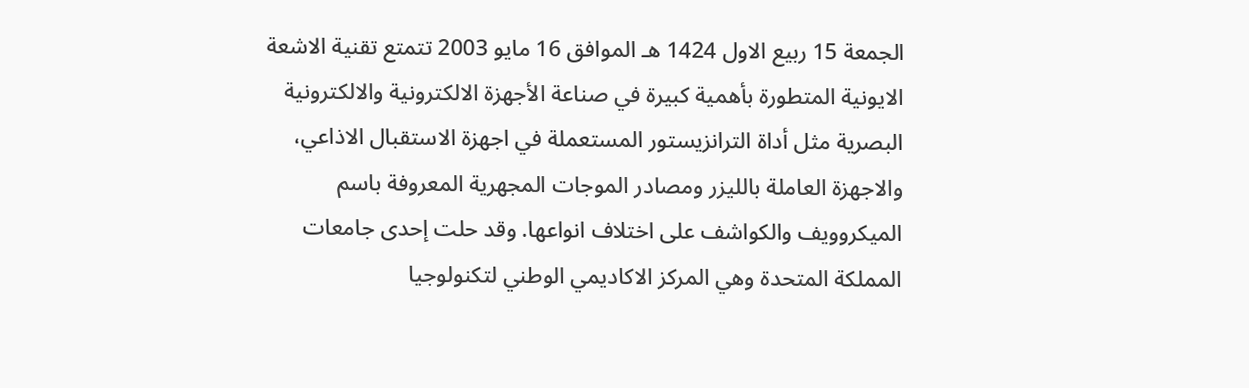الجمعة 15 ربيع الاول 1424 هـ الموافق 16 مايو 2003 تتمتع تقنية الاشعة الايونية المتطورة بأهمية كبيرة في صناعة الأجهزة الالكترونية والالكترونية البصرية مثل أداة الترانزيستور المستعملة في اجهزة الاستقبال الاذاعي، والاجهزة العاملة بالليزر ومصادر الموجات المجهرية المعروفة باسم الميكروويف والكواشف على اختلاف انواعها. وقد حلت إحدى جامعات المملكة المتحدة وهي المركز الاكاديمي الوطني لتكنولوجيا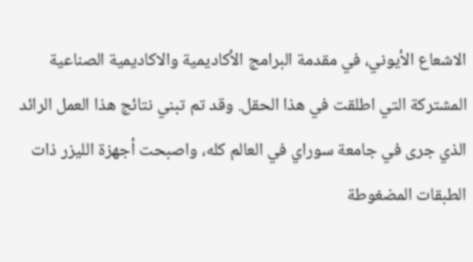الاشعاع الأيوني، في مقدمة البرامج الأكاديمية والاكاديمية الصناعية المشتركة التي اطلقت في هذا الحقل. وقد تم تبني نتائج هذا العمل الرائد الذي جرى في جامعة سوراي في العالم كله، واصبحت أجهزة الليزر ذات الطبقات المضغوطة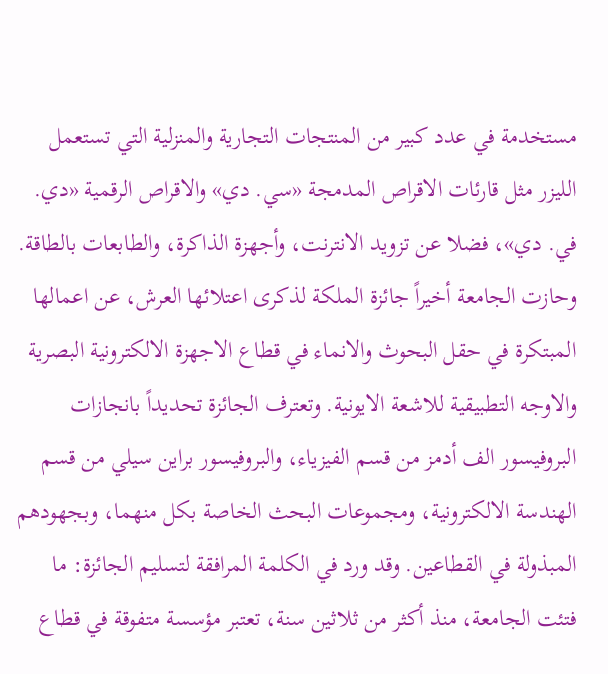مستخدمة في عدد كبير من المنتجات التجارية والمنزلية التي تستعمل الليزر مثل قارئات الاقراص المدمجة «سي. دي» والاقراص الرقمية «دي. في. دي»، فضلا عن تزويد الانترنت، وأجهزة الذاكرة، والطابعات بالطاقة. وحازت الجامعة أخيراً جائزة الملكة لذكرى اعتلائها العرش، عن اعمالها المبتكرة في حقل البحوث والانماء في قطاع الاجهزة الالكترونية البصرية والاوجه التطبيقية للاشعة الايونية. وتعترف الجائزة تحديداً بانجازات البروفيسور الف أدمز من قسم الفيزياء، والبروفيسور براين سيلي من قسم الهندسة الالكترونية، ومجموعات البحث الخاصة بكل منهما، وبجهودهم المبذولة في القطاعين. وقد ورد في الكلمة المرافقة لتسليم الجائزة: ما فتئت الجامعة، منذ أكثر من ثلاثين سنة، تعتبر مؤسسة متفوقة في قطاع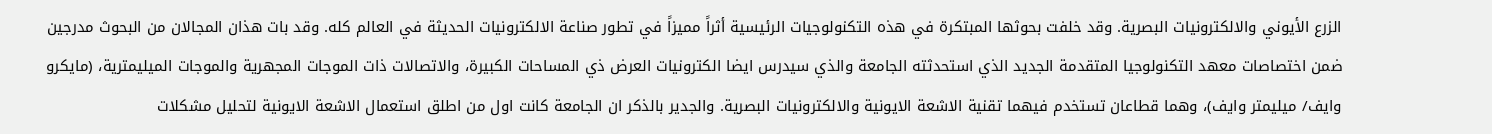الزرع الأيوني والالكترونيات البصرية. وقد خلفت بحوثها المبتكرة في هذه التكنولوجيات الرئيسية أثراً مميزاً في تطور صناعة الالكترونيات الحديثة في العالم كله. وقد بات هذان المجالان من البحوث مدرجين ضمن اختصاصات معهد التكنولوجيا المتقدمة الجديد الذي استحدثته الجامعة والذي سيدرس ايضا الكترونيات العرض ذي المساحات الكبيرة، والاتصالات ذات الموجات المجهرية والموجات الميليمترية، (مايكرو وايف/ ميليمتر وايف)، وهما قطاعان تستخدم فيهما تقنية الاشعة الايونية والالكترونيات البصرية. والجدير بالذكر ان الجامعة كانت اول من اطلق استعمال الاشعة الايونية لتحليل مشكلات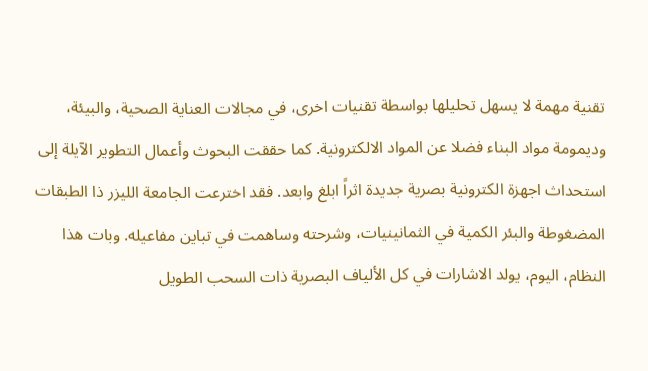تقنية مهمة لا يسهل تحليلها بواسطة تقنيات اخرى، في مجالات العناية الصحية، والبيئة، وديمومة مواد البناء فضلا عن المواد الالكترونية. كما حققت البحوث وأعمال التطوير الآيلة إلى استحداث اجهزة الكترونية بصرية جديدة اثراً ابلغ وابعد. فقد اخترعت الجامعة الليزر ذا الطبقات المضغوطة والبئر الكمية في الثمانينيات، وشرحته وساهمت في تباين مفاعيله. وبات هذا النظام، اليوم، يولد الاشارات في كل الألياف البصرية ذات السحب الطويل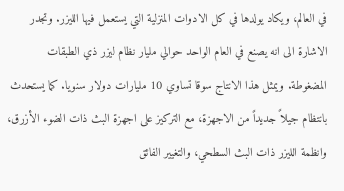في العالم، ويكاد يولدها في كل الادوات المنزلية التي يستعمل فيها الليزر. وتجدر الاشارة الى انه يصنع في العام الواحد حوالي مليار نظام ليزر ذي الطبقات المضغوطة. ويمثل هذا الانتاج سوقا تساوي 10 مليارات دولار سنويا. كما يستحدث بانتظام جيلاً جديداً من الاجهزة، مع التركيز على اجهزة البث ذات الضوء الأزرق، وانظمة الليزر ذات البث السطحي، والتغيير الفائق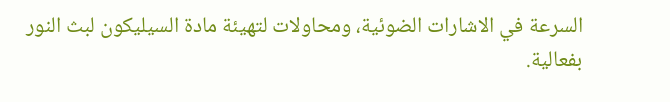السرعة في الاشارات الضوئية، ومحاولات لتهيئة مادة السيليكون لبث النور بفعالية.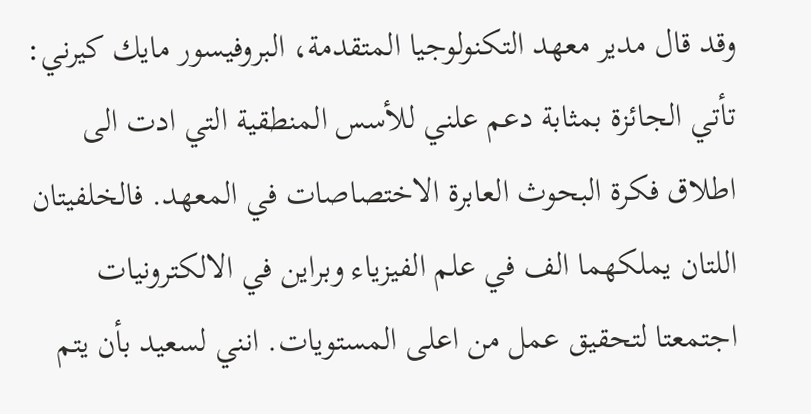وقد قال مدير معهد التكنولوجيا المتقدمة، البروفيسور مايك كيرني: تأتي الجائزة بمثابة دعم علني للأسس المنطقية التي ادت الى اطلاق فكرة البحوث العابرة الاختصاصات في المعهد. فالخلفيتان اللتان يملكهما الف في علم الفيزياء وبراين في الالكترونيات اجتمعتا لتحقيق عمل من اعلى المستويات. انني لسعيد بأن يتم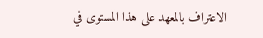الاعتراف بالمعهد على هذا المستوى في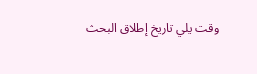وقت يلي تاريخ إطلاق البحث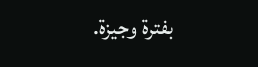بفترة وجيزة.